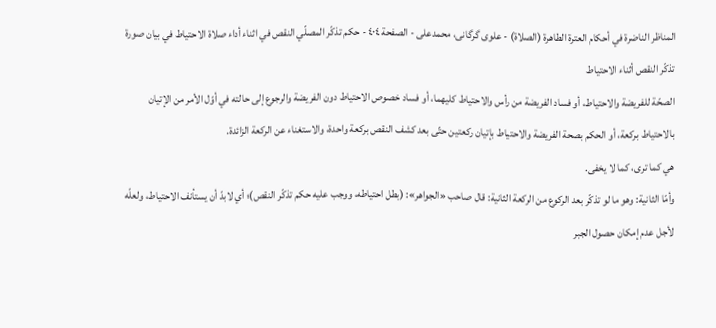المناظر الناضرة في أحکام العترة الطاهرة (الصلاة) - علوی گرگانی، محمدعلی - الصفحة ٤٠٤ - حكم تذكّر المصلّي النقص في اثناء أداء صلاة الاحتياط في بيان صورة تذكّر النقص أثناء الاحتياط
الصحّة للفريضة والاحتياط، أو فساد الفريضة من رأس والاحتياط كليهما، أو فساد خصوص الاحتياط دون الفريضة والرجوع إلى حالته في أوّل الأمر من الإتيان بالاحتياط بركعة، أو الحكم بصحة الفريضة والاحتياط بإتيان ركعتين حتّى بعد كشف النقص بركعة واحدة، والاستغناء عن الركعة الزائدة.
هي كما ترى، كما لا يخفى.
وأمّا الثانية: وهو ما لو تذكّر بعد الركوع من الركعة الثانية: قال صاحب «الجواهر»: (بطل احتياطه، ووجب عليه حكم تذكّر النقص)؛ أي لابدّ أن يستأنف الاحتياط، ولعلّه لأجل عدم إمكان حصول الجبر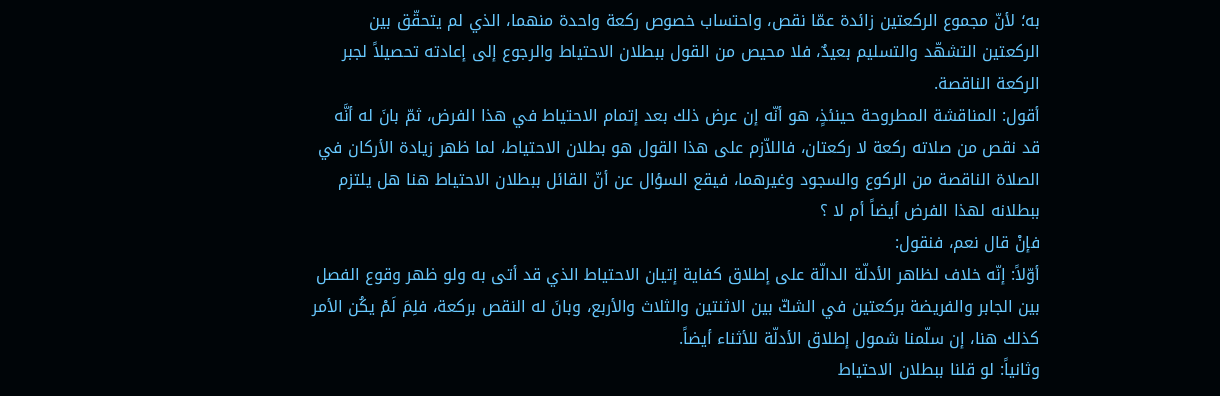به؛ لأنّ مجموع الركعتين زائدة عمّا نقص، واحتساب خصوص ركعة واحدة منهما، الذي لم يتحقّق بين الركعتين التشهّد والتسليم بعيدٌ، فلا محيص من القول ببطلان الاحتياط والرجوع إلى إعادته تحصيلاً لجبر الركعة الناقصة.
أقول: المناقشة المطروحة حينئذٍ، هو أنّه إن عرض ذلك بعد إتمام الاحتياط في هذا الفرض، ثمّ بانَ له أنَّه قد نقص من صلاته ركعة لا ركعتان، فاللاّزم على هذا القول هو بطلان الاحتياط، لما ظهر زيادة الأركان في الصلاة الناقصة من الركوع والسجود وغيرهما، فيقع السؤال عن أنّ القائل ببطلان الاحتياط هنا هل يلتزم ببطلانه لهذا الفرض أيضاً أم لا ؟
فإنْ قال نعم، فنقول:
أوّلاً: إنّه خلاف لظاهر الأدلّة الدالّة على إطلاق كفاية إتيان الاحتياط الذي قد أتى به ولو ظهر وقوع الفصل بين الجابر والفريضة بركعتين في الشكّ بين الاثنتين والثلاث والأربع، وبانَ له النقص بركعة، فلِمَ لَمْ يكُن الأمر كذلك هنا، إن سلّمنا شمول إطلاق الأدلّة للأثناء أيضاً.
وثانياً: لو قلنا ببطلان الاحتياط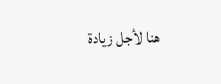هنا لأجل زيادة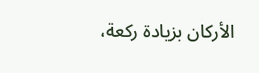الأركان بزيادة ركعة،